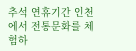추석 연휴기간 인천에서 전통문화를 체험하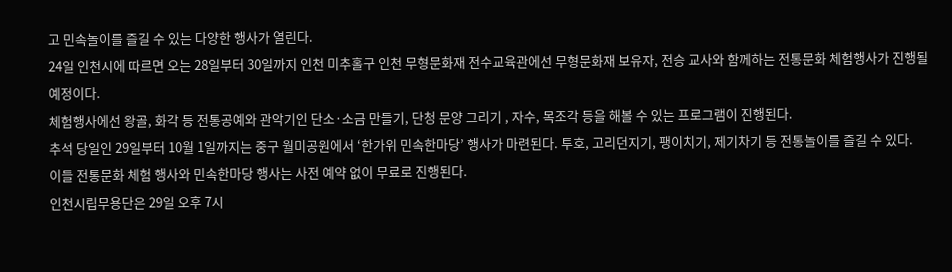고 민속놀이를 즐길 수 있는 다양한 행사가 열린다.
24일 인천시에 따르면 오는 28일부터 30일까지 인천 미추홀구 인천 무형문화재 전수교육관에선 무형문화재 보유자, 전승 교사와 함께하는 전통문화 체험행사가 진행될 예정이다.
체험행사에선 왕골, 화각 등 전통공예와 관악기인 단소·소금 만들기, 단청 문양 그리기 , 자수, 목조각 등을 해볼 수 있는 프로그램이 진행된다.
추석 당일인 29일부터 10월 1일까지는 중구 월미공원에서 ‘한가위 민속한마당’ 행사가 마련된다. 투호, 고리던지기, 팽이치기, 제기차기 등 전통놀이를 즐길 수 있다.
이들 전통문화 체험 행사와 민속한마당 행사는 사전 예약 없이 무료로 진행된다.
인천시립무용단은 29일 오후 7시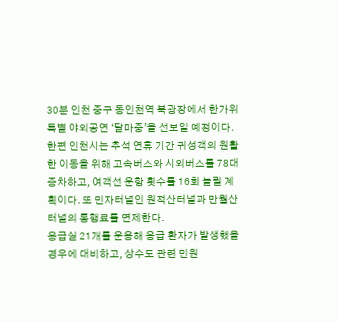30분 인천 중구 동인천역 북광장에서 한가위 특별 야외공연 ‘달마중’을 선보일 예정이다.
한편 인천시는 추석 연휴 기간 귀성객의 원활한 이동을 위해 고속버스와 시외버스를 78대 증차하고, 여객선 운항 횟수를 16회 늘릴 계획이다. 또 민자터널인 원적산터널과 만월산터널의 통행료를 면제한다.
응급실 21개를 운용해 응급 환자가 발생했을 경우에 대비하고, 상수도 관련 민원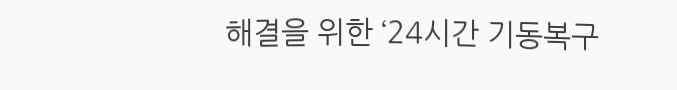해결을 위한 ‘24시간 기동복구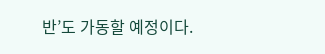반’도 가동할 예정이다.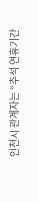인천시 관계자는 “추석 연휴기간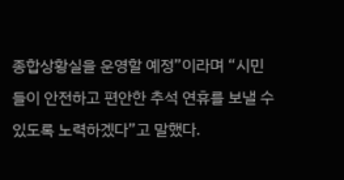종합상황실을 운영할 예정”이라며 “시민들이 안전하고 편안한 추석 연휴를 보낼 수 있도록 노력하겠다”고 말했다.